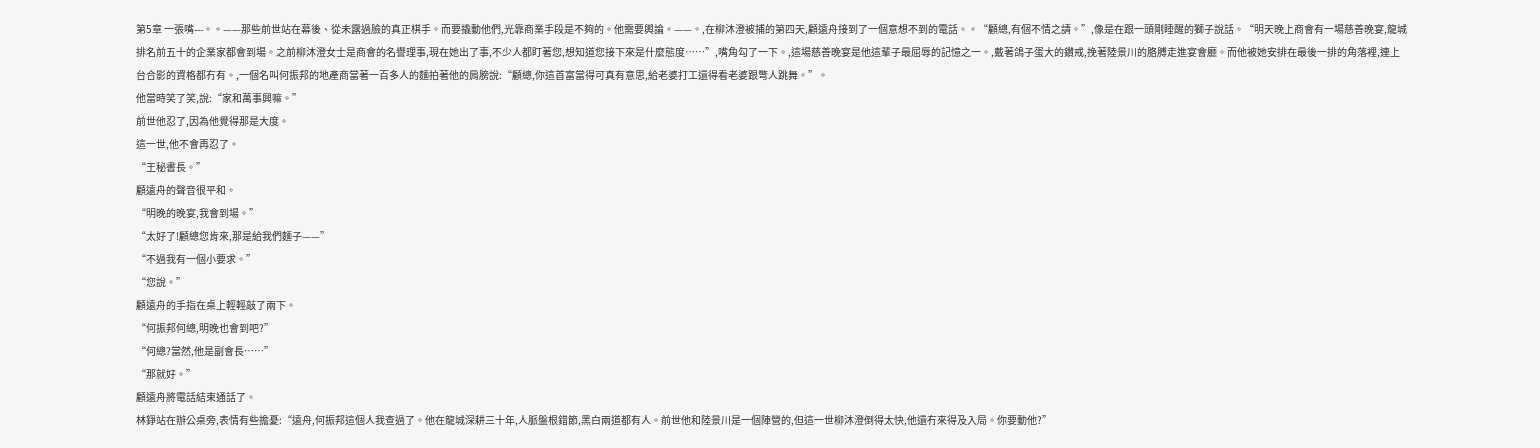第5章 一張嘴---。。——那些前世站在幕後、從未露過臉的真正棋手。而要撬動他們,光靠商業手段是不夠的。他需要輿論。——。,在柳沐澄被捕的第四天,顧遠舟接到了一個意想不到的電話。。“顧總,有個不情之請。”,像是在跟一頭剛睡醒的獅子說話。“明天晚上商會有一場慈善晚宴,龍城排名前五十的企業家都會到場。之前柳沐澄女士是商會的名譽理事,現在她出了事,不少人都盯著您,想知道您接下來是什麼態度……”,嘴角勾了一下。,這場慈善晚宴是他這輩子最屈辱的記憶之一。,戴著鴿子蛋大的鑽戒,挽著陸景川的胳膊走進宴會廳。而他被她安排在最後一排的角落裡,連上台合影的資格都冇有。,一個名叫何振邦的地產商當著一百多人的麵拍著他的肩膀說:“顧總,你這首富當得可真有意思,給老婆打工還得看老婆跟彆人跳舞。”。
他當時笑了笑,說:“家和萬事興嘛。”
前世他忍了,因為他覺得那是大度。
這一世,他不會再忍了。
“王秘書長。”
顧遠舟的聲音很平和。
“明晚的晚宴,我會到場。”
“太好了!顧總您肯來,那是給我們麵子——”
“不過我有一個小要求。”
“您說。”
顧遠舟的手指在桌上輕輕敲了兩下。
“何振邦何總,明晚也會到吧?”
“何總?當然,他是副會長……”
“那就好。”
顧遠舟將電話結束通話了。
林錚站在辦公桌旁,表情有些擔憂:“遠舟,何振邦這個人我查過了。他在龍城深耕三十年,人脈盤根錯節,黑白兩道都有人。前世他和陸景川是一個陣營的,但這一世柳沐澄倒得太快,他還冇來得及入局。你要動他?”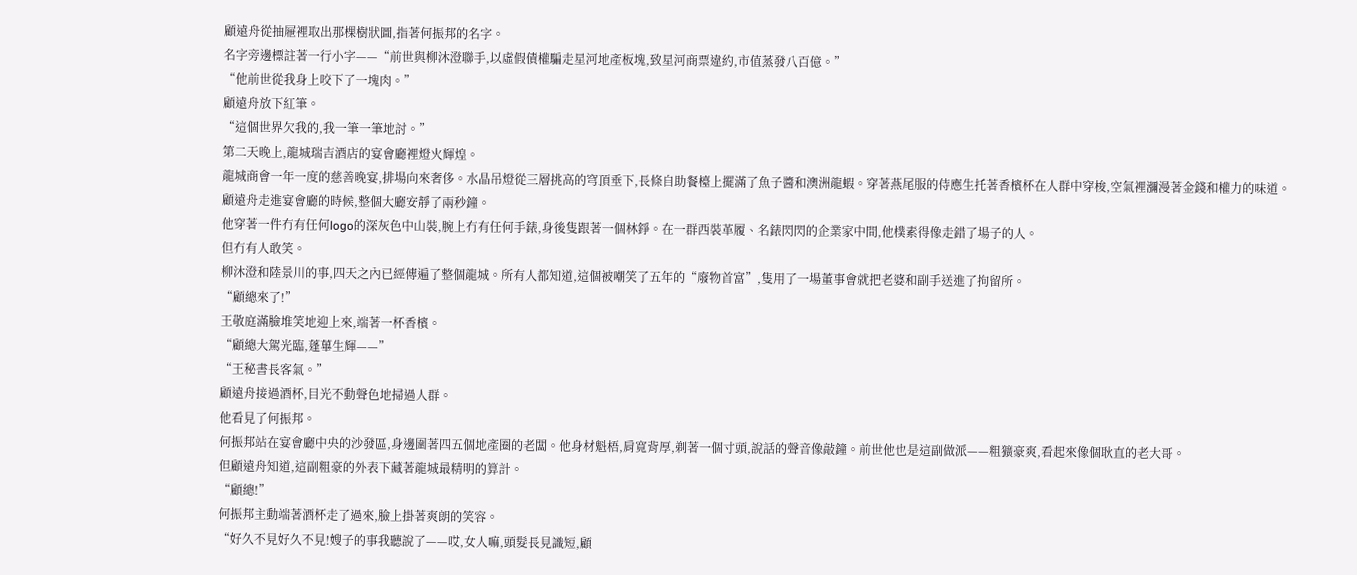顧遠舟從抽屜裡取出那棵樹狀圖,指著何振邦的名字。
名字旁邊標註著一行小字——“前世與柳沐澄聯手,以虛假債權騙走星河地產板塊,致星河商票違約,市值蒸發八百億。”
“他前世從我身上咬下了一塊肉。”
顧遠舟放下紅筆。
“這個世界欠我的,我一筆一筆地討。”
第二天晚上,龍城瑞吉酒店的宴會廳裡燈火輝煌。
龍城商會一年一度的慈善晚宴,排場向來奢侈。水晶吊燈從三層挑高的穹頂垂下,長條自助餐檯上擺滿了魚子醬和澳洲龍蝦。穿著燕尾服的侍應生托著香檳杯在人群中穿梭,空氣裡瀰漫著金錢和權力的味道。
顧遠舟走進宴會廳的時候,整個大廳安靜了兩秒鐘。
他穿著一件冇有任何logo的深灰色中山裝,腕上冇有任何手錶,身後隻跟著一個林錚。在一群西裝革履、名錶閃閃的企業家中間,他樸素得像走錯了場子的人。
但冇有人敢笑。
柳沐澄和陸景川的事,四天之內已經傳遍了整個龍城。所有人都知道,這個被嘲笑了五年的“廢物首富”,隻用了一場董事會就把老婆和副手送進了拘留所。
“顧總來了!”
王敬庭滿臉堆笑地迎上來,端著一杯香檳。
“顧總大駕光臨,蓬蓽生輝——”
“王秘書長客氣。”
顧遠舟接過酒杯,目光不動聲色地掃過人群。
他看見了何振邦。
何振邦站在宴會廳中央的沙發區,身邊圍著四五個地產圈的老闆。他身材魁梧,肩寬背厚,剃著一個寸頭,說話的聲音像敲鐘。前世他也是這副做派——粗獷豪爽,看起來像個耿直的老大哥。
但顧遠舟知道,這副粗豪的外表下藏著龍城最精明的算計。
“顧總!”
何振邦主動端著酒杯走了過來,臉上掛著爽朗的笑容。
“好久不見好久不見!嫂子的事我聽說了——哎,女人嘛,頭髮長見識短,顧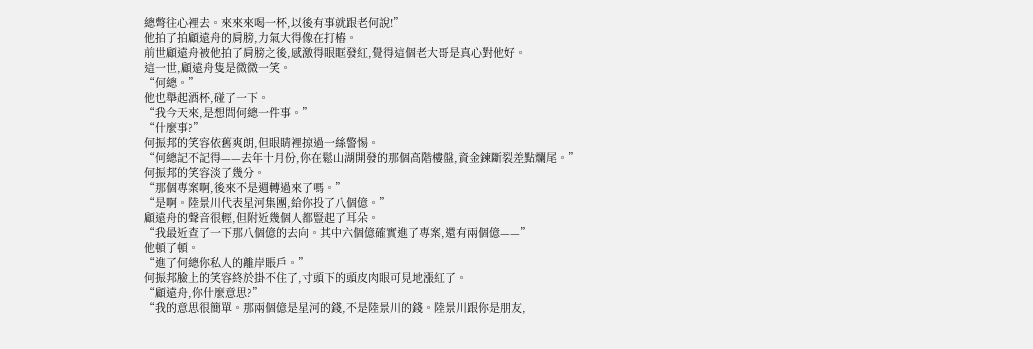總彆往心裡去。來來來喝一杯,以後有事就跟老何說!”
他拍了拍顧遠舟的肩膀,力氣大得像在打樁。
前世顧遠舟被他拍了肩膀之後,感激得眼眶發紅,覺得這個老大哥是真心對他好。
這一世,顧遠舟隻是微微一笑。
“何總。”
他也舉起酒杯,碰了一下。
“我今天來,是想問何總一件事。”
“什麼事?”
何振邦的笑容依舊爽朗,但眼睛裡掠過一絲警惕。
“何總記不記得——去年十月份,你在鬆山湖開發的那個高階樓盤,資金鍊斷裂差點爛尾。”
何振邦的笑容淡了幾分。
“那個專案啊,後來不是週轉過來了嗎。”
“是啊。陸景川代表星河集團,給你投了八個億。”
顧遠舟的聲音很輕,但附近幾個人都豎起了耳朵。
“我最近查了一下那八個億的去向。其中六個億確實進了專案,還有兩個億——”
他頓了頓。
“進了何總你私人的離岸賬戶。”
何振邦臉上的笑容終於掛不住了,寸頭下的頭皮肉眼可見地漲紅了。
“顧遠舟,你什麼意思?”
“我的意思很簡單。那兩個億是星河的錢,不是陸景川的錢。陸景川跟你是朋友,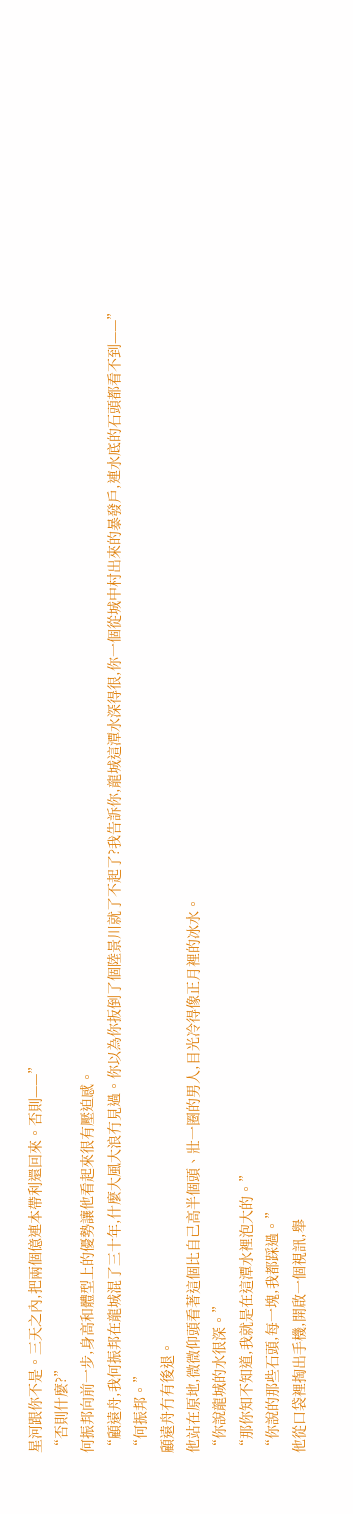星河跟你不是。三天之內,把兩個億連本帶利還回來。否則——”
“否則什麼?”
何振邦向前一步,身高和體型上的優勢讓他看起來很有壓迫感。
“顧遠舟,我何振邦在龍城混了三十年,什麼大風大浪冇見過。你以為你扳倒了個陸景川就了不起了?我告訴你,龍城這潭水深得很,你一個從城中村出來的暴發戶,連水底的石頭都看不到——”
“何振邦。”
顧遠舟冇有後退。
他站在原地,微微仰頭看著這個比自己高半個頭、壯一圈的男人,目光冷得像正月裡的冰水。
“你說龍城的水很深。”
“那你知不知道,我就是在這潭水裡泡大的。”
“你說的那些石頭,每一塊,我都踩過。”
他從口袋裡掏出手機,開啟一個視訊,舉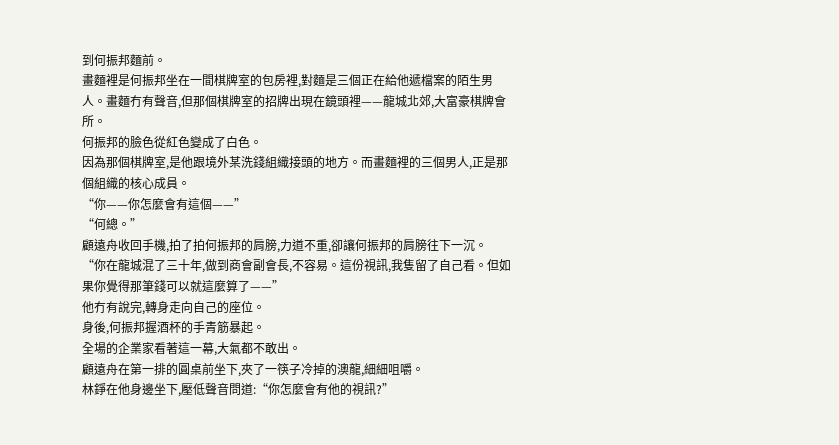到何振邦麵前。
畫麵裡是何振邦坐在一間棋牌室的包房裡,對麵是三個正在給他遞檔案的陌生男人。畫麵冇有聲音,但那個棋牌室的招牌出現在鏡頭裡——龍城北郊,大富豪棋牌會所。
何振邦的臉色從紅色變成了白色。
因為那個棋牌室,是他跟境外某洗錢組織接頭的地方。而畫麵裡的三個男人,正是那個組織的核心成員。
“你——你怎麼會有這個——”
“何總。”
顧遠舟收回手機,拍了拍何振邦的肩膀,力道不重,卻讓何振邦的肩膀往下一沉。
“你在龍城混了三十年,做到商會副會長,不容易。這份視訊,我隻留了自己看。但如果你覺得那筆錢可以就這麼算了——”
他冇有說完,轉身走向自己的座位。
身後,何振邦握酒杯的手青筋暴起。
全場的企業家看著這一幕,大氣都不敢出。
顧遠舟在第一排的圓桌前坐下,夾了一筷子冷掉的澳龍,細細咀嚼。
林錚在他身邊坐下,壓低聲音問道:“你怎麼會有他的視訊?”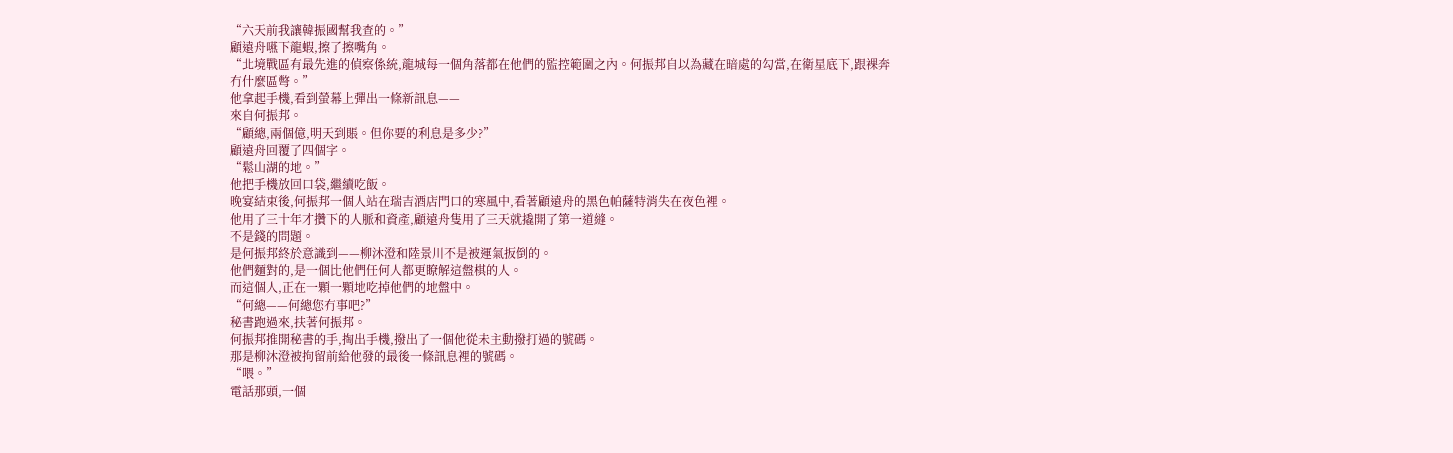“六天前我讓韓振國幫我查的。”
顧遠舟嚥下龍蝦,擦了擦嘴角。
“北境戰區有最先進的偵察係統,龍城每一個角落都在他們的監控範圍之內。何振邦自以為藏在暗處的勾當,在衛星底下,跟裸奔冇什麼區彆。”
他拿起手機,看到螢幕上彈出一條新訊息——
來自何振邦。
“顧總,兩個億,明天到賬。但你要的利息是多少?”
顧遠舟回覆了四個字。
“鬆山湖的地。”
他把手機放回口袋,繼續吃飯。
晚宴結束後,何振邦一個人站在瑞吉酒店門口的寒風中,看著顧遠舟的黑色帕薩特消失在夜色裡。
他用了三十年才攢下的人脈和資產,顧遠舟隻用了三天就撬開了第一道縫。
不是錢的問題。
是何振邦終於意識到——柳沐澄和陸景川不是被運氣扳倒的。
他們麵對的,是一個比他們任何人都更瞭解這盤棋的人。
而這個人,正在一顆一顆地吃掉他們的地盤中。
“何總——何總您冇事吧?”
秘書跑過來,扶著何振邦。
何振邦推開秘書的手,掏出手機,撥出了一個他從未主動撥打過的號碼。
那是柳沐澄被拘留前給他發的最後一條訊息裡的號碼。
“喂。”
電話那頭,一個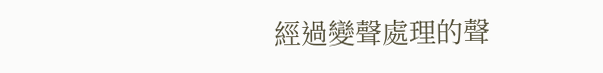經過變聲處理的聲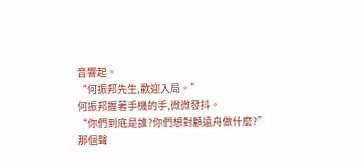音響起。
“何振邦先生,歡迎入局。”
何振邦握著手機的手,微微發抖。
“你們到底是誰?你們想對顧遠舟做什麼?”
那個聲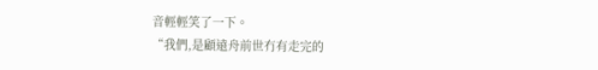音輕輕笑了一下。
“我們,是顧遠舟前世冇有走完的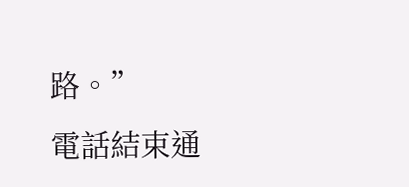路。”
電話結束通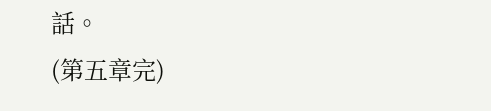話。
(第五章完)